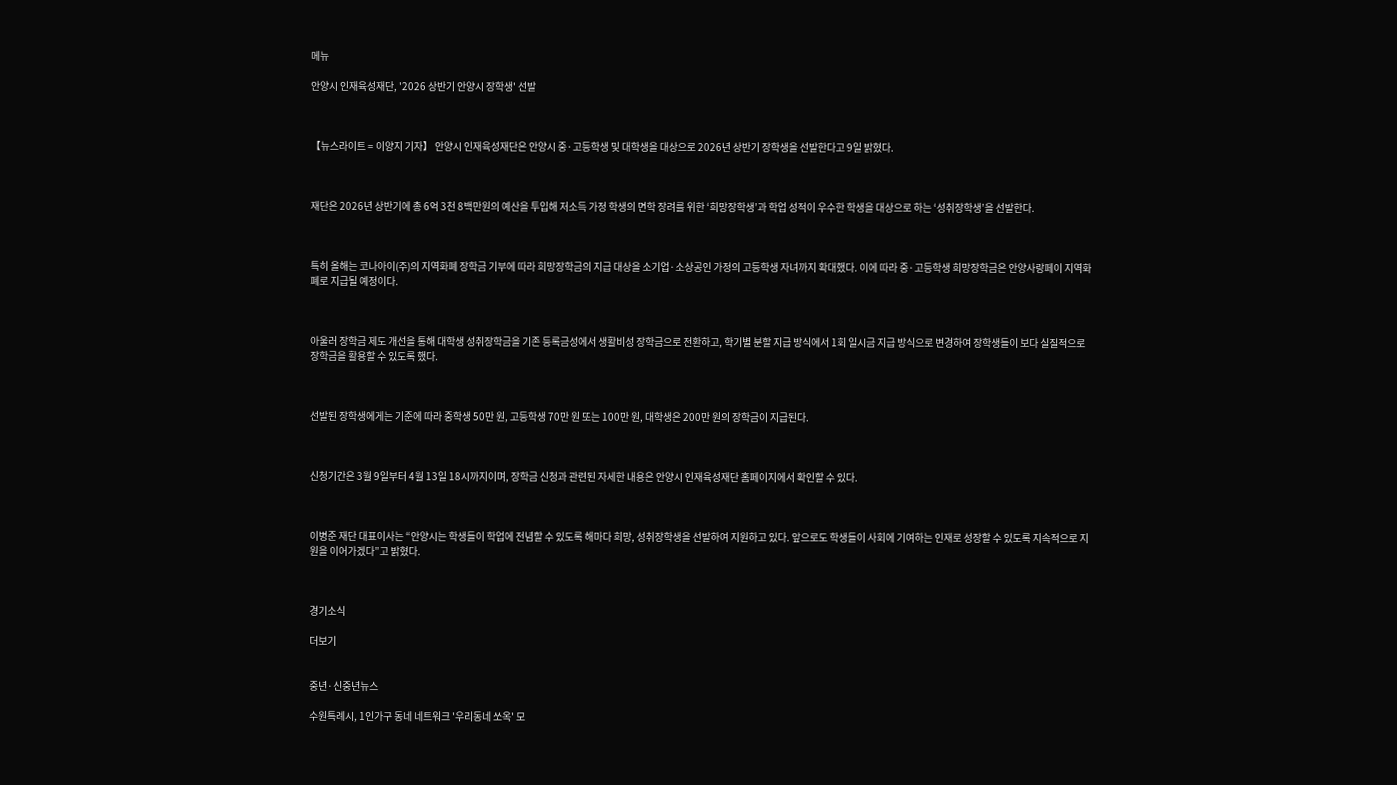메뉴

안양시 인재육성재단, '2026 상반기 안양시 장학생' 선발



【뉴스라이트 = 이양지 기자】 안양시 인재육성재단은 안양시 중·고등학생 및 대학생을 대상으로 2026년 상반기 장학생을 선발한다고 9일 밝혔다.



재단은 2026년 상반기에 총 6억 3천 8백만원의 예산을 투입해 저소득 가정 학생의 면학 장려를 위한 ‘희망장학생’과 학업 성적이 우수한 학생을 대상으로 하는 ‘성취장학생’을 선발한다.



특히 올해는 코나아이(주)의 지역화폐 장학금 기부에 따라 희망장학금의 지급 대상을 소기업·소상공인 가정의 고등학생 자녀까지 확대했다. 이에 따라 중·고등학생 희망장학금은 안양사랑페이 지역화폐로 지급될 예정이다.



아울러 장학금 제도 개선을 통해 대학생 성취장학금을 기존 등록금성에서 생활비성 장학금으로 전환하고, 학기별 분할 지급 방식에서 1회 일시금 지급 방식으로 변경하여 장학생들이 보다 실질적으로 장학금을 활용할 수 있도록 했다.



선발된 장학생에게는 기준에 따라 중학생 50만 원, 고등학생 70만 원 또는 100만 원, 대학생은 200만 원의 장학금이 지급된다.



신청기간은 3월 9일부터 4월 13일 18시까지이며, 장학금 신청과 관련된 자세한 내용은 안양시 인재육성재단 홈페이지에서 확인할 수 있다.



이병준 재단 대표이사는 “안양시는 학생들이 학업에 전념할 수 있도록 해마다 희망, 성취장학생을 선발하여 지원하고 있다. 앞으로도 학생들이 사회에 기여하는 인재로 성장할 수 있도록 지속적으로 지원을 이어가겠다”고 밝혔다.



경기소식

더보기


중년·신중년뉴스

수원특례시, 1인가구 동네 네트워크 '우리동네 쏘옥' 모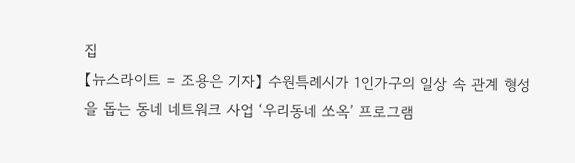집
【뉴스라이트 = 조용은 기자】 수원특례시가 1인가구의 일상 속 관계 형성을 돕는 동네 네트워크 사업 ‘우리동네 쏘옥’ 프로그램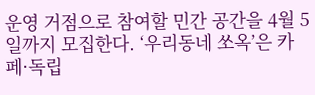운영 거점으로 참여할 민간 공간을 4월 5일까지 모집한다. ‘우리동네 쏘옥’은 카페·독립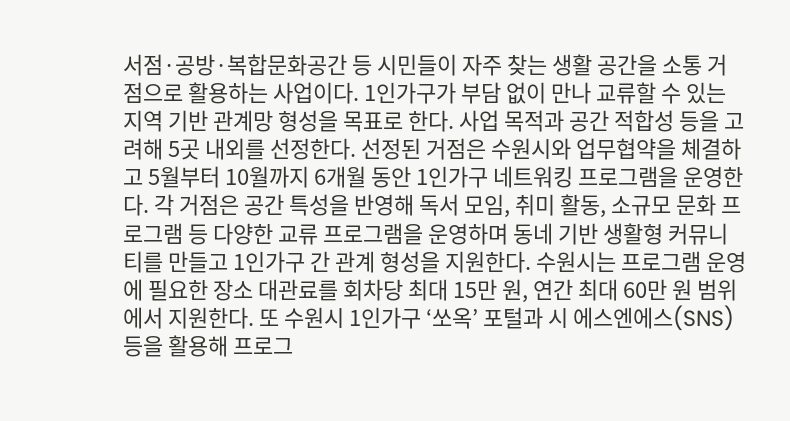서점·공방·복합문화공간 등 시민들이 자주 찾는 생활 공간을 소통 거점으로 활용하는 사업이다. 1인가구가 부담 없이 만나 교류할 수 있는 지역 기반 관계망 형성을 목표로 한다. 사업 목적과 공간 적합성 등을 고려해 5곳 내외를 선정한다. 선정된 거점은 수원시와 업무협약을 체결하고 5월부터 10월까지 6개월 동안 1인가구 네트워킹 프로그램을 운영한다. 각 거점은 공간 특성을 반영해 독서 모임, 취미 활동, 소규모 문화 프로그램 등 다양한 교류 프로그램을 운영하며 동네 기반 생활형 커뮤니티를 만들고 1인가구 간 관계 형성을 지원한다. 수원시는 프로그램 운영에 필요한 장소 대관료를 회차당 최대 15만 원, 연간 최대 60만 원 범위에서 지원한다. 또 수원시 1인가구 ‘쏘옥’ 포털과 시 에스엔에스(SNS) 등을 활용해 프로그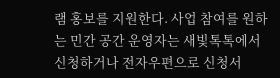램 홍보를 지원한다. 사업 참여를 원하는 민간 공간 운영자는 새빛톡톡에서 신청하거나 전자우편으로 신청서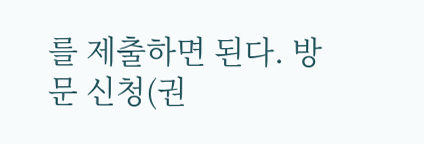를 제출하면 된다. 방문 신청(권